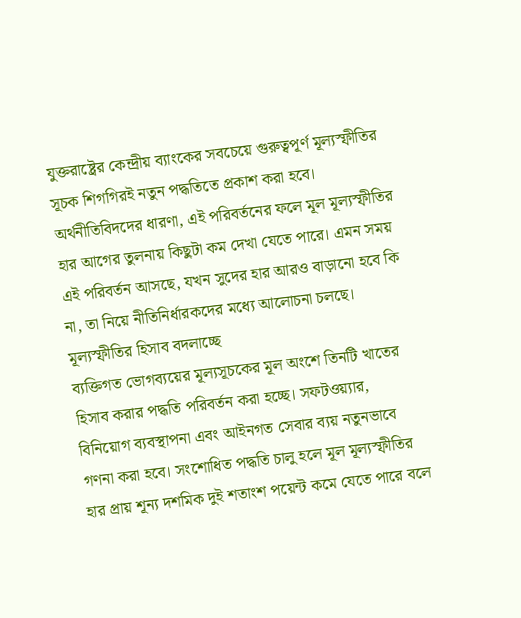যুক্তরাষ্ট্রের কেন্দ্রীয় ব্যাংকের সবচেয়ে গুরুত্বপূর্ণ মূল্যস্ফীতির সূচক শিগগিরই নতুন পদ্ধতিতে প্রকাশ করা হবে। অর্থনীতিবিদদের ধারণা, এই পরিবর্তনের ফলে মূল মূল্যস্ফীতির হার আগের তুলনায় কিছুটা কম দেখা যেতে পারে। এমন সময় এই পরিবর্তন আসছে, যখন সুদের হার আরও বাড়ানো হবে কি না, তা নিয়ে নীতিনির্ধারকদের মধ্যে আলোচনা চলছে।
মূল্যস্ফীতির হিসাব বদলাচ্ছে
ব্যক্তিগত ভোগব্যয়ের মূল্যসূচকের মূল অংশে তিনটি খাতের হিসাব করার পদ্ধতি পরিবর্তন করা হচ্ছে। সফটওয়্যার, বিনিয়োগ ব্যবস্থাপনা এবং আইনগত সেবার ব্যয় নতুনভাবে গণনা করা হবে। সংশোধিত পদ্ধতি চালু হলে মূল মূল্যস্ফীতির হার প্রায় শূন্য দশমিক দুই শতাংশ পয়েন্ট কমে যেতে পারে বলে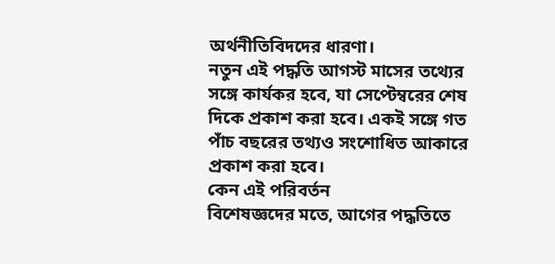অর্থনীতিবিদদের ধারণা।
নতুন এই পদ্ধতি আগস্ট মাসের তথ্যের সঙ্গে কার্যকর হবে, যা সেপ্টেম্বরের শেষ দিকে প্রকাশ করা হবে। একই সঙ্গে গত পাঁচ বছরের তথ্যও সংশোধিত আকারে প্রকাশ করা হবে।
কেন এই পরিবর্তন
বিশেষজ্ঞদের মতে, আগের পদ্ধতিতে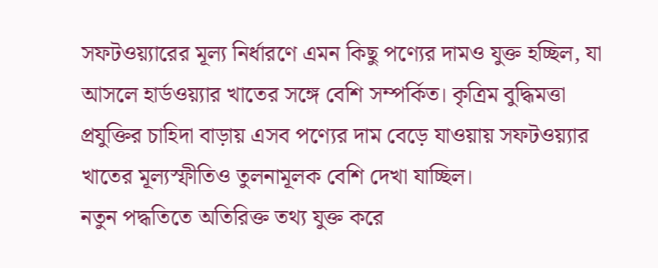সফটওয়্যারের মূল্য নির্ধারণে এমন কিছু পণ্যের দামও যুক্ত হচ্ছিল, যা আসলে হার্ডওয়্যার খাতের সঙ্গে বেশি সম্পর্কিত। কৃত্রিম বুদ্ধিমত্তা প্রযুক্তির চাহিদা বাড়ায় এসব পণ্যের দাম বেড়ে যাওয়ায় সফটওয়্যার খাতের মূল্যস্ফীতিও তুলনামূলক বেশি দেখা যাচ্ছিল।
নতুন পদ্ধতিতে অতিরিক্ত তথ্য যুক্ত করে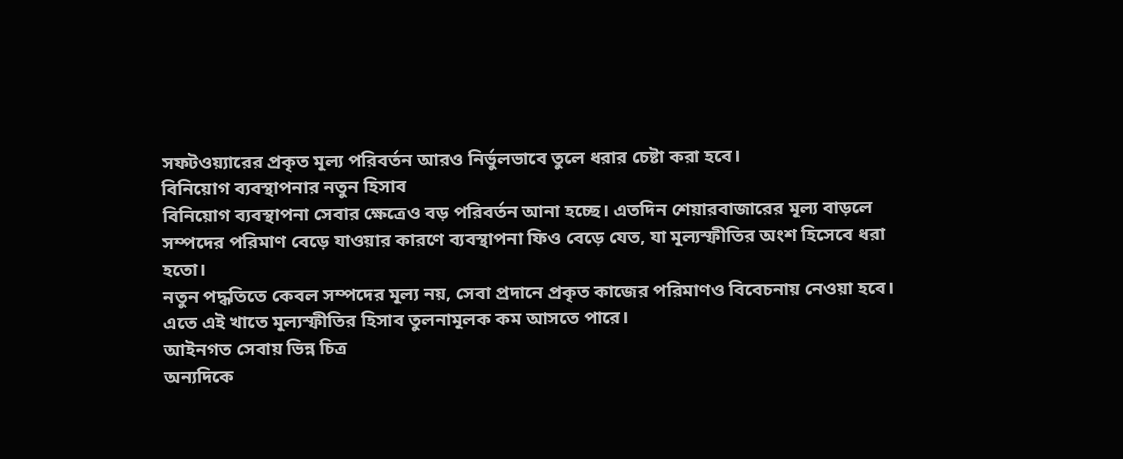সফটওয়্যারের প্রকৃত মূল্য পরিবর্তন আরও নির্ভুলভাবে তুলে ধরার চেষ্টা করা হবে।
বিনিয়োগ ব্যবস্থাপনার নতুন হিসাব
বিনিয়োগ ব্যবস্থাপনা সেবার ক্ষেত্রেও বড় পরিবর্তন আনা হচ্ছে। এতদিন শেয়ারবাজারের মূল্য বাড়লে সম্পদের পরিমাণ বেড়ে যাওয়ার কারণে ব্যবস্থাপনা ফিও বেড়ে যেত, যা মূল্যস্ফীতির অংশ হিসেবে ধরা হতো।
নতুন পদ্ধতিতে কেবল সম্পদের মূল্য নয়, সেবা প্রদানে প্রকৃত কাজের পরিমাণও বিবেচনায় নেওয়া হবে। এতে এই খাতে মূল্যস্ফীতির হিসাব তুলনামূলক কম আসতে পারে।
আইনগত সেবায় ভিন্ন চিত্র
অন্যদিকে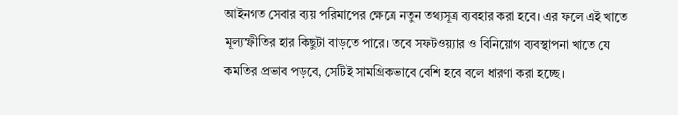আইনগত সেবার ব্যয় পরিমাপের ক্ষেত্রে নতুন তথ্যসূত্র ব্যবহার করা হবে। এর ফলে এই খাতে মূল্যস্ফীতির হার কিছুটা বাড়তে পারে। তবে সফটওয়্যার ও বিনিয়োগ ব্যবস্থাপনা খাতে যে কমতির প্রভাব পড়বে, সেটিই সামগ্রিকভাবে বেশি হবে বলে ধারণা করা হচ্ছে।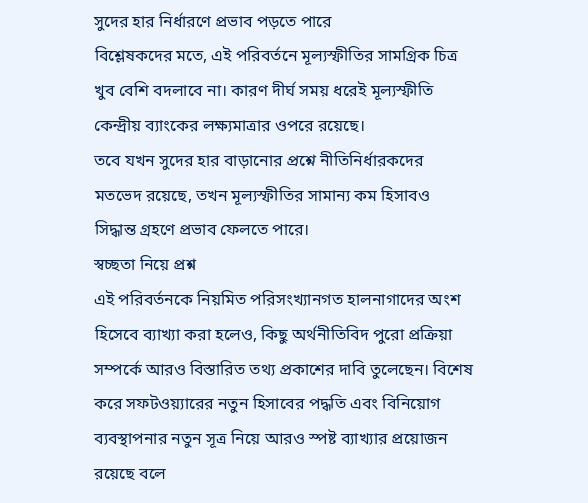সুদের হার নির্ধারণে প্রভাব পড়তে পারে
বিশ্লেষকদের মতে, এই পরিবর্তনে মূল্যস্ফীতির সামগ্রিক চিত্র খুব বেশি বদলাবে না। কারণ দীর্ঘ সময় ধরেই মূল্যস্ফীতি কেন্দ্রীয় ব্যাংকের লক্ষ্যমাত্রার ওপরে রয়েছে।
তবে যখন সুদের হার বাড়ানোর প্রশ্নে নীতিনির্ধারকদের মতভেদ রয়েছে, তখন মূল্যস্ফীতির সামান্য কম হিসাবও সিদ্ধান্ত গ্রহণে প্রভাব ফেলতে পারে।
স্বচ্ছতা নিয়ে প্রশ্ন
এই পরিবর্তনকে নিয়মিত পরিসংখ্যানগত হালনাগাদের অংশ হিসেবে ব্যাখ্যা করা হলেও, কিছু অর্থনীতিবিদ পুরো প্রক্রিয়া সম্পর্কে আরও বিস্তারিত তথ্য প্রকাশের দাবি তুলেছেন। বিশেষ করে সফটওয়্যারের নতুন হিসাবের পদ্ধতি এবং বিনিয়োগ ব্যবস্থাপনার নতুন সূত্র নিয়ে আরও স্পষ্ট ব্যাখ্যার প্রয়োজন রয়েছে বলে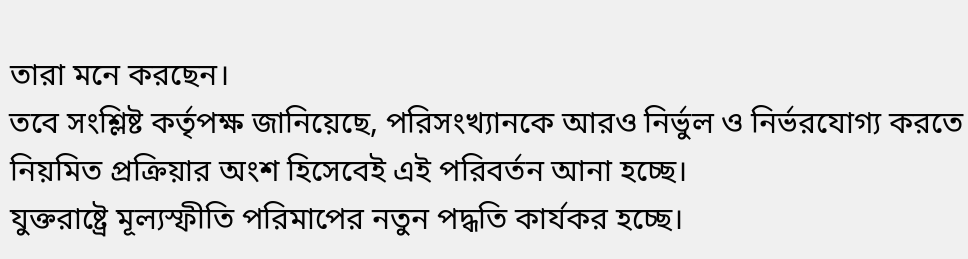তারা মনে করছেন।
তবে সংশ্লিষ্ট কর্তৃপক্ষ জানিয়েছে, পরিসংখ্যানকে আরও নির্ভুল ও নির্ভরযোগ্য করতে নিয়মিত প্রক্রিয়ার অংশ হিসেবেই এই পরিবর্তন আনা হচ্ছে।
যুক্তরাষ্ট্রে মূল্যস্ফীতি পরিমাপের নতুন পদ্ধতি কার্যকর হচ্ছে।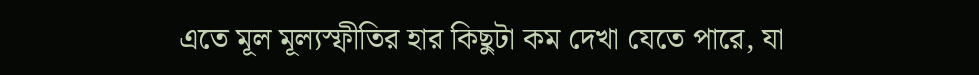এতে মূল মূল্যস্ফীতির হার কিছুটা কম দেখা যেতে পারে, যা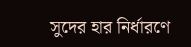সুদের হার নির্ধারণে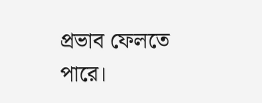প্রভাব ফেলতে পারে।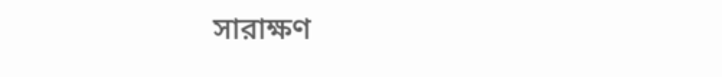সারাক্ষণ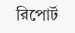রিপোর্ট